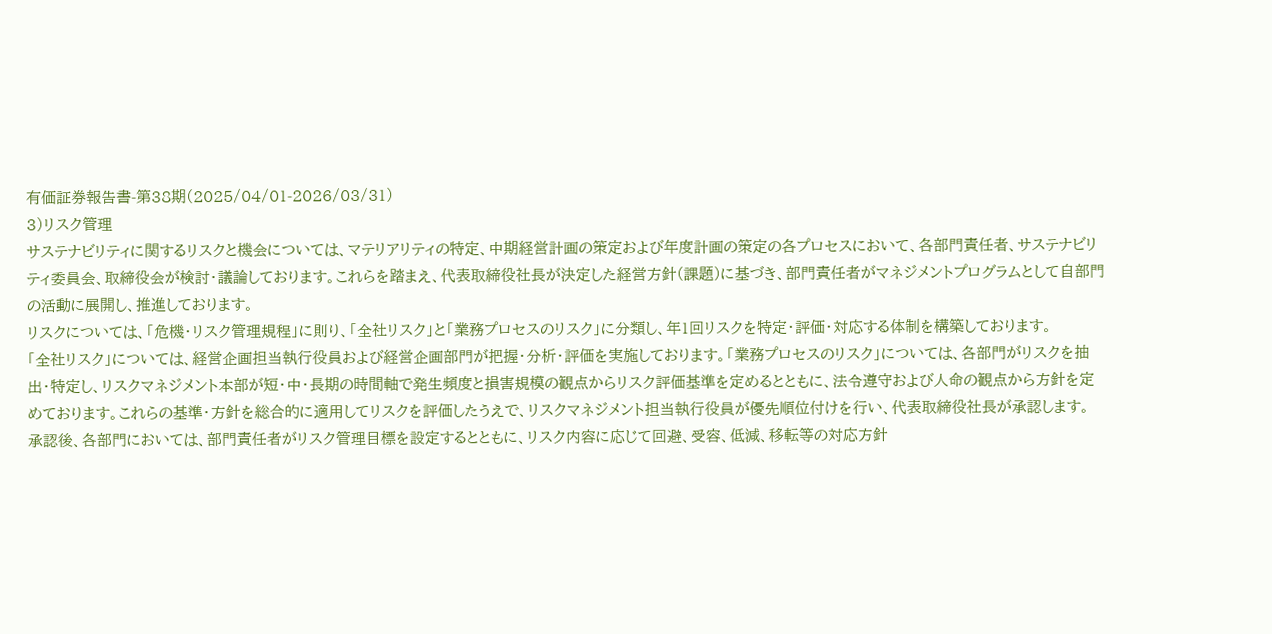有価証券報告書-第38期(2025/04/01-2026/03/31)
3)リスク管理
サステナビリティに関するリスクと機会については、マテリアリティの特定、中期経営計画の策定および年度計画の策定の各プロセスにおいて、各部門責任者、サステナビリティ委員会、取締役会が検討・議論しております。これらを踏まえ、代表取締役社長が決定した経営方針(課題)に基づき、部門責任者がマネジメントプログラムとして自部門の活動に展開し、推進しております。
リスクについては、「危機・リスク管理規程」に則り、「全社リスク」と「業務プロセスのリスク」に分類し、年1回リスクを特定・評価・対応する体制を構築しております。
「全社リスク」については、経営企画担当執行役員および経営企画部門が把握・分析・評価を実施しております。「業務プロセスのリスク」については、各部門がリスクを抽出・特定し、リスクマネジメント本部が短・中・長期の時間軸で発生頻度と損害規模の観点からリスク評価基準を定めるとともに、法令遵守および人命の観点から方針を定めております。これらの基準・方針を総合的に適用してリスクを評価したうえで、リスクマネジメント担当執行役員が優先順位付けを行い、代表取締役社長が承認します。
承認後、各部門においては、部門責任者がリスク管理目標を設定するとともに、リスク内容に応じて回避、受容、低減、移転等の対応方針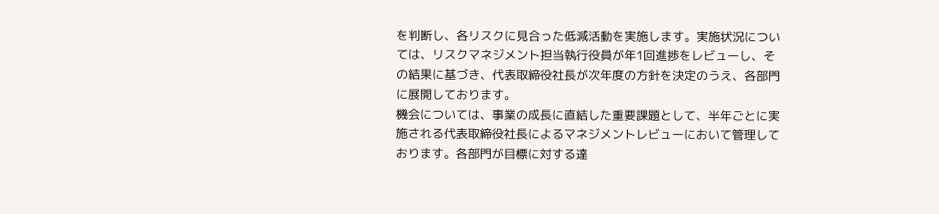を判断し、各リスクに見合った低減活動を実施します。実施状況については、リスクマネジメント担当執行役員が年1回進捗をレビューし、その結果に基づき、代表取締役社長が次年度の方針を決定のうえ、各部門に展開しております。
機会については、事業の成長に直結した重要課題として、半年ごとに実施される代表取締役社長によるマネジメントレビューにおいて管理しております。各部門が目標に対する達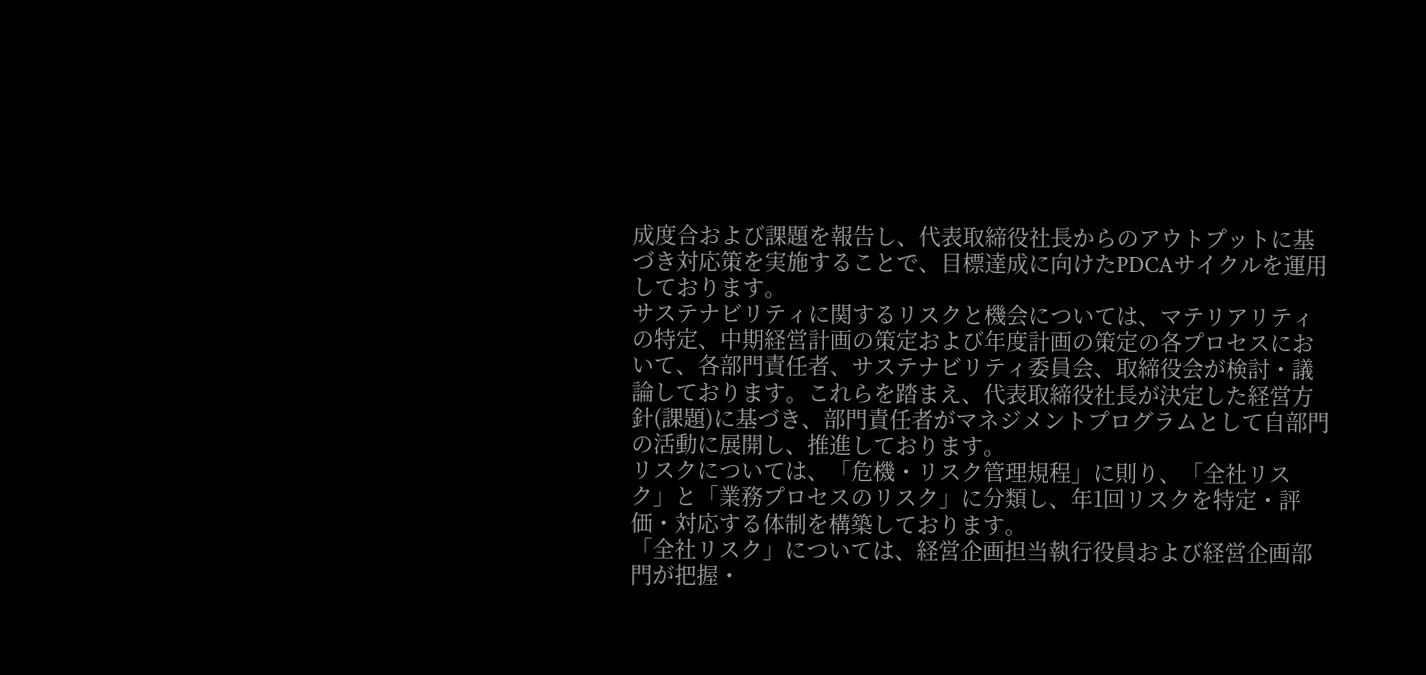成度合および課題を報告し、代表取締役社長からのアウトプットに基づき対応策を実施することで、目標達成に向けたPDCAサイクルを運用しております。
サステナビリティに関するリスクと機会については、マテリアリティの特定、中期経営計画の策定および年度計画の策定の各プロセスにおいて、各部門責任者、サステナビリティ委員会、取締役会が検討・議論しております。これらを踏まえ、代表取締役社長が決定した経営方針(課題)に基づき、部門責任者がマネジメントプログラムとして自部門の活動に展開し、推進しております。
リスクについては、「危機・リスク管理規程」に則り、「全社リスク」と「業務プロセスのリスク」に分類し、年1回リスクを特定・評価・対応する体制を構築しております。
「全社リスク」については、経営企画担当執行役員および経営企画部門が把握・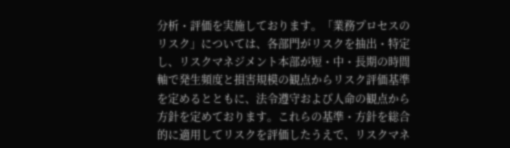分析・評価を実施しております。「業務プロセスのリスク」については、各部門がリスクを抽出・特定し、リスクマネジメント本部が短・中・長期の時間軸で発生頻度と損害規模の観点からリスク評価基準を定めるとともに、法令遵守および人命の観点から方針を定めております。これらの基準・方針を総合的に適用してリスクを評価したうえで、リスクマネ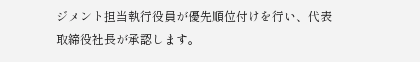ジメント担当執行役員が優先順位付けを行い、代表取締役社長が承認します。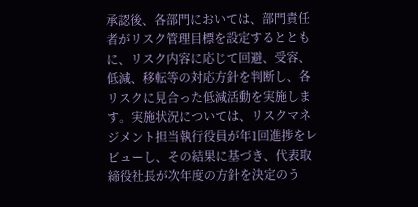承認後、各部門においては、部門責任者がリスク管理目標を設定するとともに、リスク内容に応じて回避、受容、低減、移転等の対応方針を判断し、各リスクに見合った低減活動を実施します。実施状況については、リスクマネジメント担当執行役員が年1回進捗をレビューし、その結果に基づき、代表取締役社長が次年度の方針を決定のう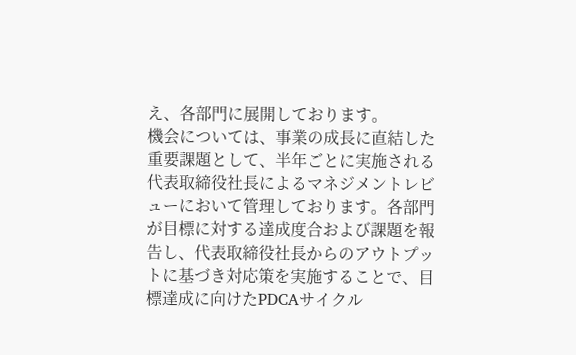え、各部門に展開しております。
機会については、事業の成長に直結した重要課題として、半年ごとに実施される代表取締役社長によるマネジメントレビューにおいて管理しております。各部門が目標に対する達成度合および課題を報告し、代表取締役社長からのアウトプットに基づき対応策を実施することで、目標達成に向けたPDCAサイクル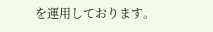を運用しております。